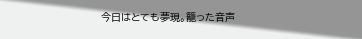今日はとても夢現。籠った音声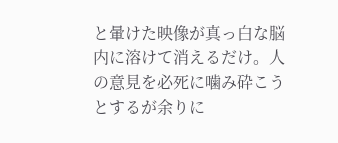と暈けた映像が真っ白な脳内に溶けて消えるだけ。人の意見を必死に噛み砕こうとするが余りに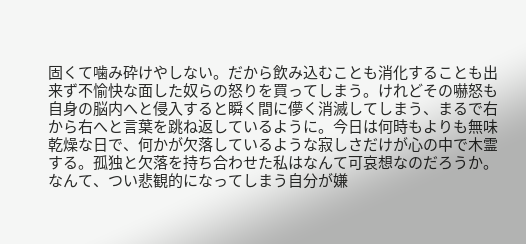固くて噛み砕けやしない。だから飲み込むことも消化することも出来ず不愉快な面した奴らの怒りを買ってしまう。けれどその嚇怒も自身の脳内へと侵入すると瞬く間に儚く消滅してしまう、まるで右から右へと言葉を跳ね返しているように。今日は何時もよりも無味乾燥な日で、何かが欠落しているような寂しさだけが心の中で木霊する。孤独と欠落を持ち合わせた私はなんて可哀想なのだろうか。なんて、つい悲観的になってしまう自分が嫌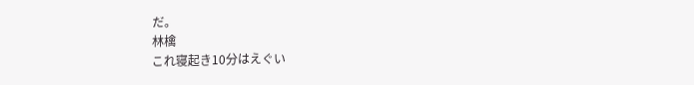だ。
林檎
これ寝起き10分はえぐい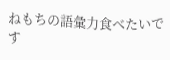ねもちの語彙力食べたいです